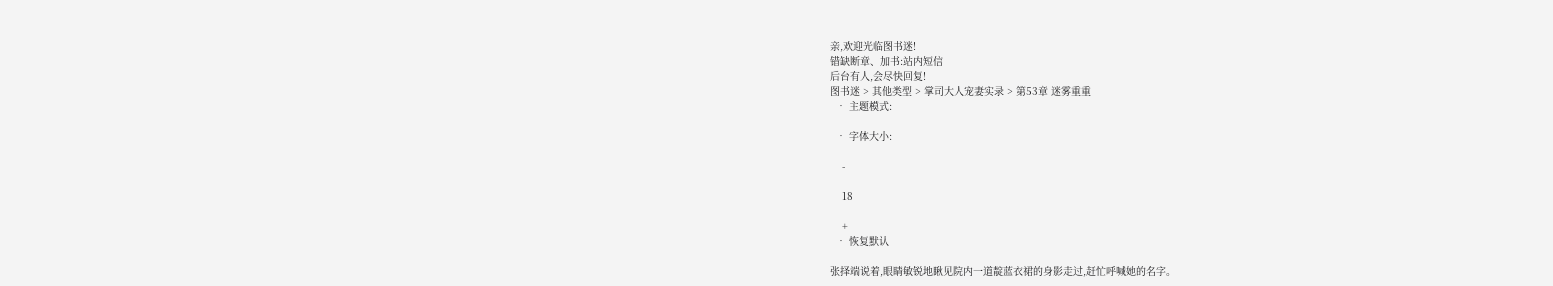亲,欢迎光临图书迷!
错缺断章、加书:站内短信
后台有人,会尽快回复!
图书迷 > 其他类型 > 掌司大人宠妻实录 > 第53章 迷雾重重
  • 主题模式:

  • 字体大小:

    -

    18

    +
  • 恢复默认

张择端说着,眼睛敏锐地瞅见院内一道靛蓝衣裙的身影走过,赶忙呼喊她的名字。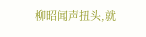柳昭闻声扭头,就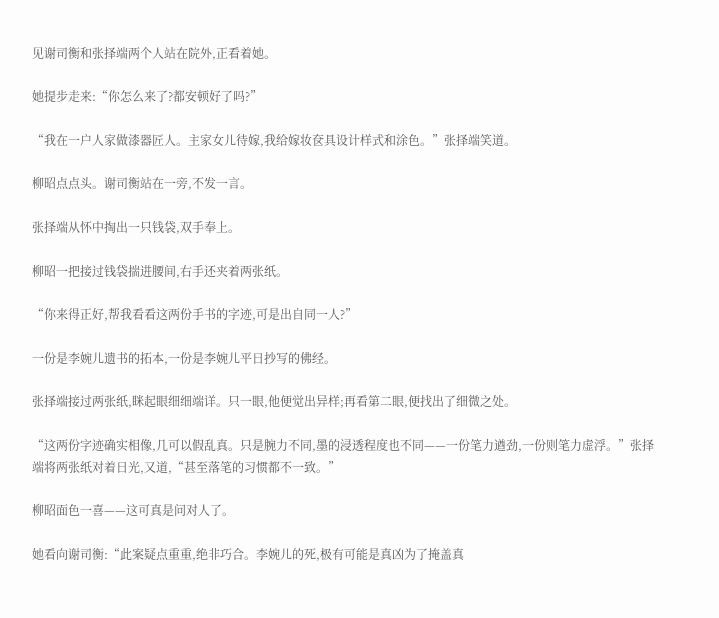见谢司衡和张择端两个人站在院外,正看着她。

她提步走来:“你怎么来了?都安顿好了吗?”

“我在一户人家做漆器匠人。主家女儿待嫁,我给嫁妆奁具设计样式和涂色。”张择端笑道。

柳昭点点头。谢司衡站在一旁,不发一言。

张择端从怀中掏出一只钱袋,双手奉上。

柳昭一把接过钱袋揣进腰间,右手还夹着两张纸。

“你来得正好,帮我看看这两份手书的字迹,可是出自同一人?”

一份是李婉儿遗书的拓本,一份是李婉儿平日抄写的佛经。

张择端接过两张纸,眯起眼细细端详。只一眼,他便觉出异样;再看第二眼,便找出了细微之处。

“这两份字迹确实相像,几可以假乱真。只是腕力不同,墨的浸透程度也不同——一份笔力遒劲,一份则笔力虚浮。”张择端将两张纸对着日光,又道,“甚至落笔的习惯都不一致。”

柳昭面色一喜——这可真是问对人了。

她看向谢司衡:“此案疑点重重,绝非巧合。李婉儿的死,极有可能是真凶为了掩盖真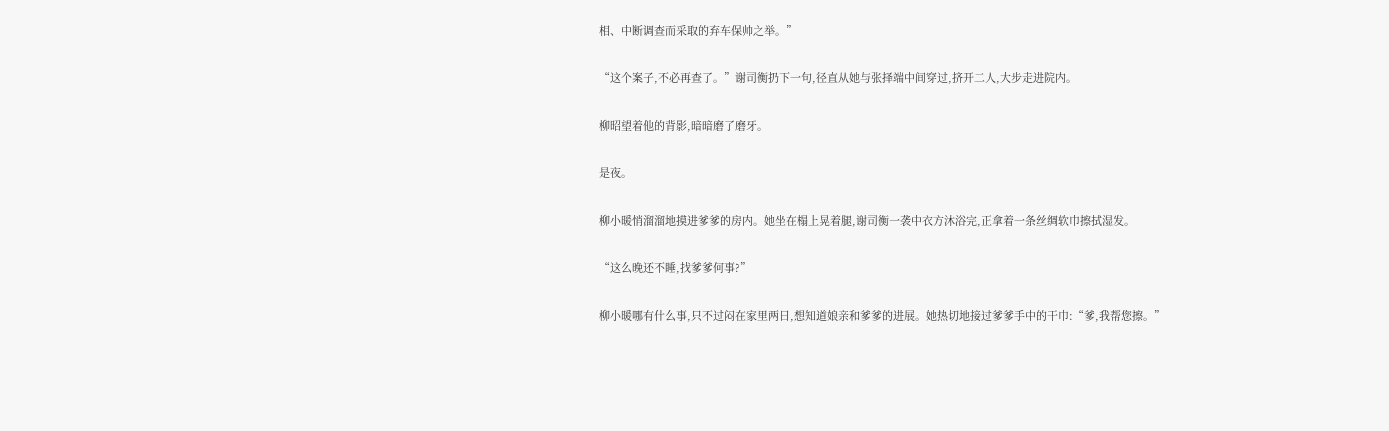相、中断调查而采取的弃车保帅之举。”

“这个案子,不必再查了。”谢司衡扔下一句,径直从她与张择端中间穿过,挤开二人,大步走进院内。

柳昭望着他的背影,暗暗磨了磨牙。

是夜。

柳小暖悄溜溜地摸进爹爹的房内。她坐在榻上晃着腿,谢司衡一袭中衣方沐浴完,正拿着一条丝绸软巾擦拭湿发。

“这么晚还不睡,找爹爹何事?”

柳小暖哪有什么事,只不过闷在家里两日,想知道娘亲和爹爹的进展。她热切地接过爹爹手中的干巾:“爹,我帮您擦。”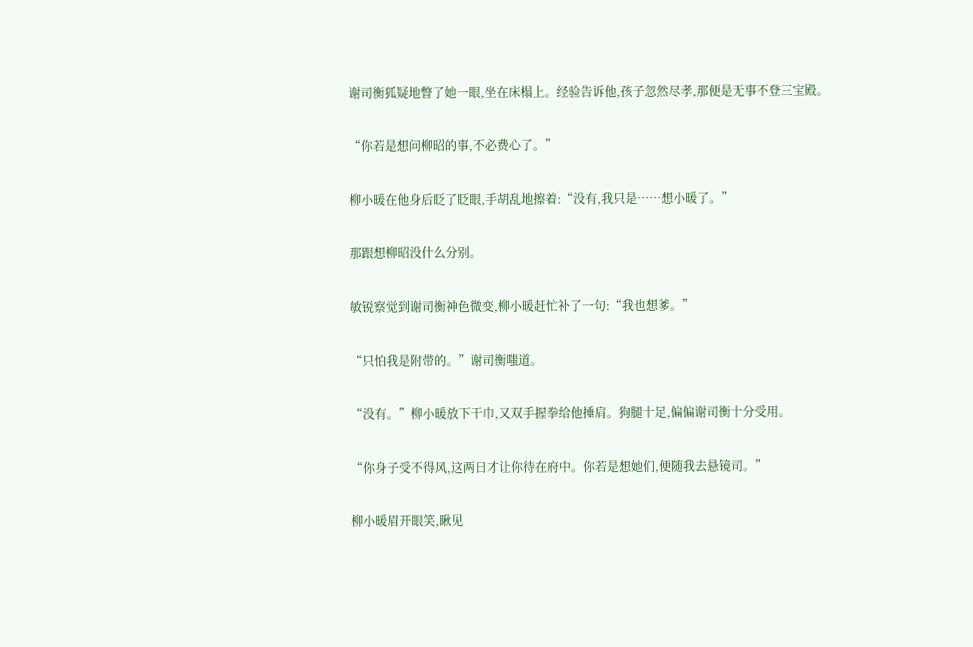谢司衡狐疑地瞥了她一眼,坐在床榻上。经验告诉他,孩子忽然尽孝,那便是无事不登三宝殿。

“你若是想问柳昭的事,不必费心了。”

柳小暖在他身后眨了眨眼,手胡乱地擦着:“没有,我只是……想小暖了。”

那跟想柳昭没什么分别。

敏锐察觉到谢司衡神色微变,柳小暖赶忙补了一句:“我也想爹。”

“只怕我是附带的。”谢司衡嗤道。

“没有。”柳小暖放下干巾,又双手握拳给他捶肩。狗腿十足,偏偏谢司衡十分受用。

“你身子受不得风,这两日才让你待在府中。你若是想她们,便随我去悬镜司。”

柳小暖眉开眼笑,瞅见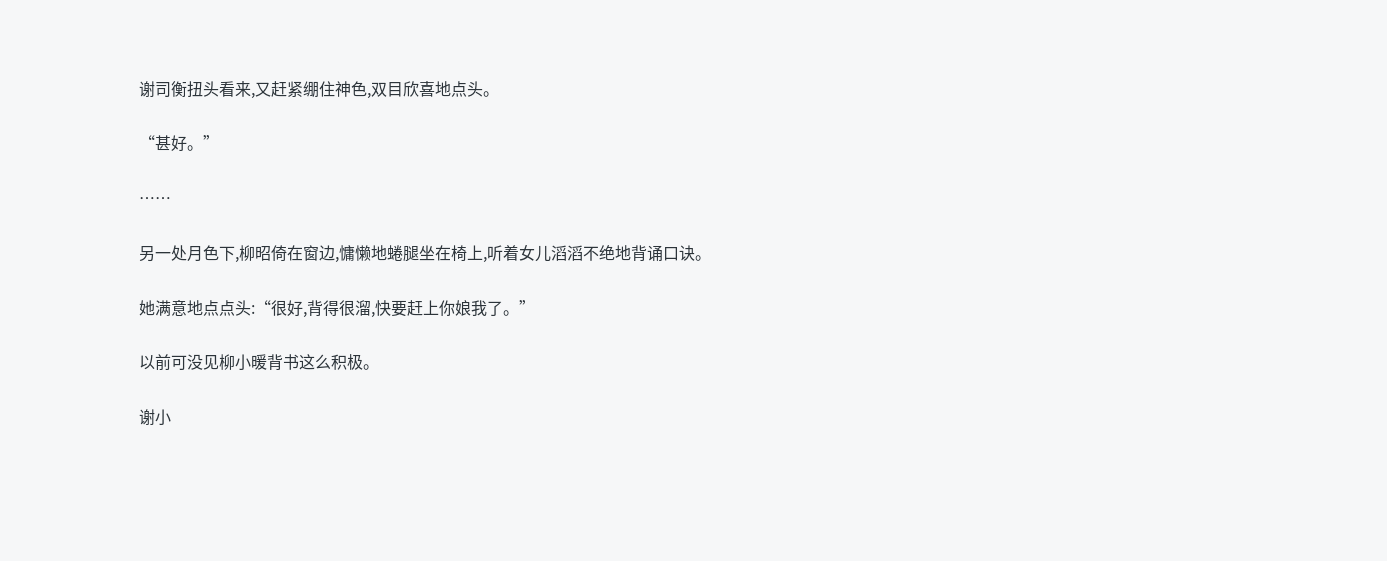谢司衡扭头看来,又赶紧绷住神色,双目欣喜地点头。

“甚好。”

……

另一处月色下,柳昭倚在窗边,慵懒地蜷腿坐在椅上,听着女儿滔滔不绝地背诵口诀。

她满意地点点头:“很好,背得很溜,快要赶上你娘我了。”

以前可没见柳小暖背书这么积极。

谢小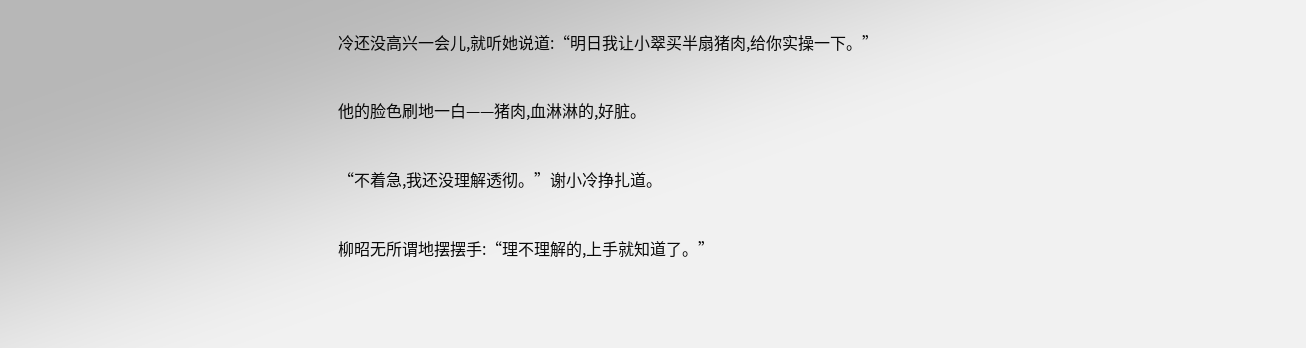冷还没高兴一会儿,就听她说道:“明日我让小翠买半扇猪肉,给你实操一下。”

他的脸色刷地一白——猪肉,血淋淋的,好脏。

“不着急,我还没理解透彻。”谢小冷挣扎道。

柳昭无所谓地摆摆手:“理不理解的,上手就知道了。”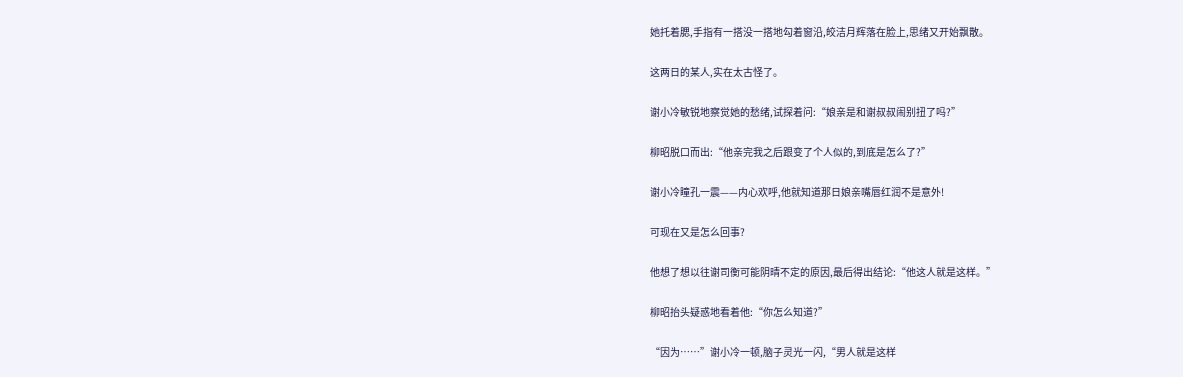她托着腮,手指有一搭没一搭地勾着窗沿,皎洁月辉落在脸上,思绪又开始飘散。

这两日的某人,实在太古怪了。

谢小冷敏锐地察觉她的愁绪,试探着问:“娘亲是和谢叔叔闹别扭了吗?”

柳昭脱口而出:“他亲完我之后跟变了个人似的,到底是怎么了?”

谢小冷瞳孔一震——内心欢呼,他就知道那日娘亲嘴唇红润不是意外!

可现在又是怎么回事?

他想了想以往谢司衡可能阴晴不定的原因,最后得出结论:“他这人就是这样。”

柳昭抬头疑惑地看着他:“你怎么知道?”

“因为……”谢小冷一顿,脑子灵光一闪,“男人就是这样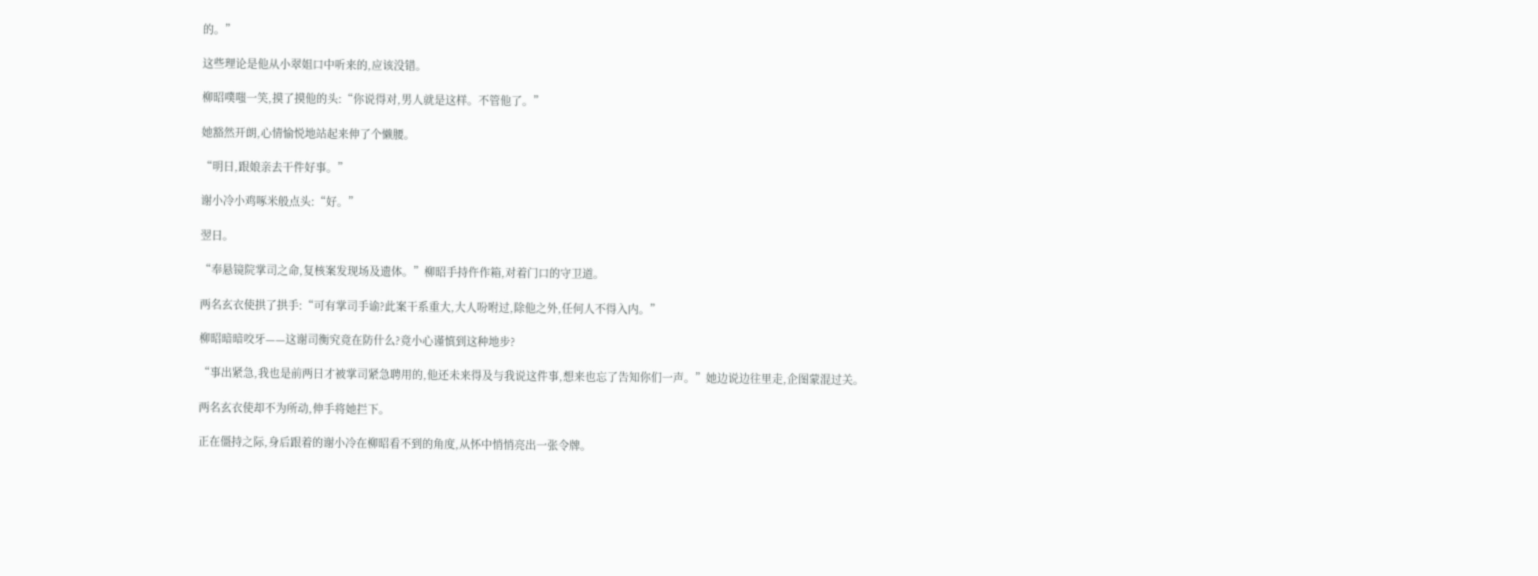的。”

这些理论是他从小翠姐口中听来的,应该没错。

柳昭噗嗤一笑,摸了摸他的头:“你说得对,男人就是这样。不管他了。”

她豁然开朗,心情愉悦地站起来伸了个懒腰。

“明日,跟娘亲去干件好事。”

谢小冷小鸡啄米般点头:“好。”

翌日。

“奉悬镜院掌司之命,复核案发现场及遗体。”柳昭手持仵作箱,对着门口的守卫道。

两名玄衣使拱了拱手:“可有掌司手谕?此案干系重大,大人吩咐过,除他之外,任何人不得入内。”

柳昭暗暗咬牙——这谢司衡究竟在防什么?竟小心谨慎到这种地步?

“事出紧急,我也是前两日才被掌司紧急聘用的,他还未来得及与我说这件事,想来也忘了告知你们一声。”她边说边往里走,企图蒙混过关。

两名玄衣使却不为所动,伸手将她拦下。

正在僵持之际,身后跟着的谢小冷在柳昭看不到的角度,从怀中悄悄亮出一张令牌。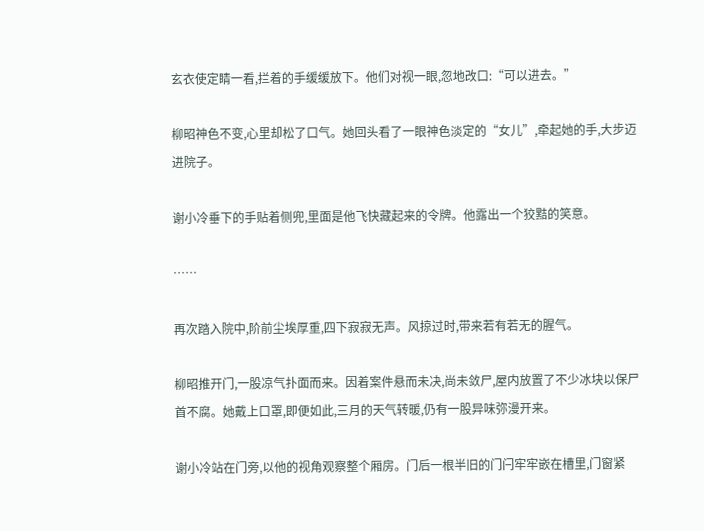玄衣使定睛一看,拦着的手缓缓放下。他们对视一眼,忽地改口:“可以进去。”

柳昭神色不变,心里却松了口气。她回头看了一眼神色淡定的“女儿”,牵起她的手,大步迈进院子。

谢小冷垂下的手贴着侧兜,里面是他飞快藏起来的令牌。他露出一个狡黠的笑意。

……

再次踏入院中,阶前尘埃厚重,四下寂寂无声。风掠过时,带来若有若无的腥气。

柳昭推开门,一股凉气扑面而来。因着案件悬而未决,尚未敛尸,屋内放置了不少冰块以保尸首不腐。她戴上口罩,即便如此,三月的天气转暖,仍有一股异味弥漫开来。

谢小冷站在门旁,以他的视角观察整个厢房。门后一根半旧的门闩牢牢嵌在槽里,门窗紧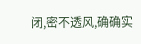闭,密不透风,确确实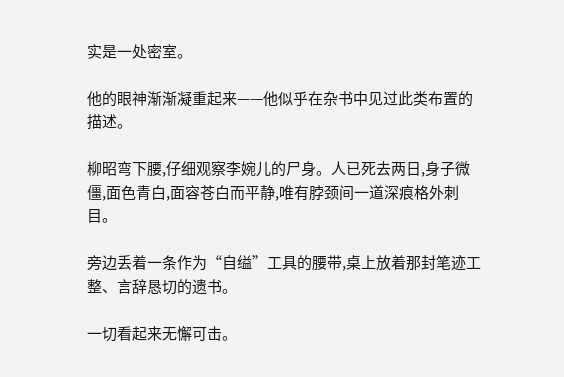实是一处密室。

他的眼神渐渐凝重起来——他似乎在杂书中见过此类布置的描述。

柳昭弯下腰,仔细观察李婉儿的尸身。人已死去两日,身子微僵,面色青白,面容苍白而平静,唯有脖颈间一道深痕格外刺目。

旁边丢着一条作为“自缢”工具的腰带,桌上放着那封笔迹工整、言辞恳切的遗书。

一切看起来无懈可击。